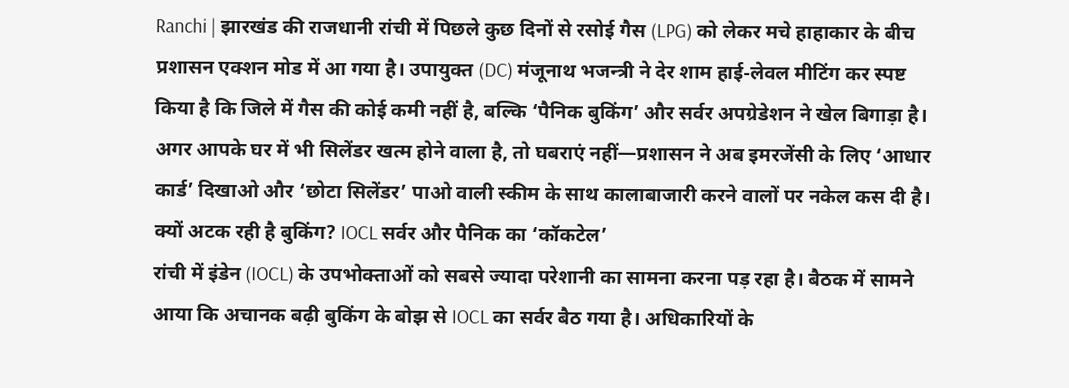Ranchi | झारखंड की राजधानी रांची में पिछले कुछ दिनों से रसोई गैस (LPG) को लेकर मचे हाहाकार के बीच प्रशासन एक्शन मोड में आ गया है। उपायुक्त (DC) मंजूनाथ भजन्त्री ने देर शाम हाई-लेवल मीटिंग कर स्पष्ट किया है कि जिले में गैस की कोई कमी नहीं है, बल्कि ‘पैनिक बुकिंग’ और सर्वर अपग्रेडेशन ने खेल बिगाड़ा है। अगर आपके घर में भी सिलेंडर खत्म होने वाला है, तो घबराएं नहीं—प्रशासन ने अब इमरजेंसी के लिए ‘आधार कार्ड’ दिखाओ और ‘छोटा सिलेंडर’ पाओ वाली स्कीम के साथ कालाबाजारी करने वालों पर नकेल कस दी है।
क्यों अटक रही है बुकिंग? IOCL सर्वर और पैनिक का ‘कॉकटेल’
रांची में इंडेन (IOCL) के उपभोक्ताओं को सबसे ज्यादा परेशानी का सामना करना पड़ रहा है। बैठक में सामने आया कि अचानक बढ़ी बुकिंग के बोझ से IOCL का सर्वर बैठ गया है। अधिकारियों के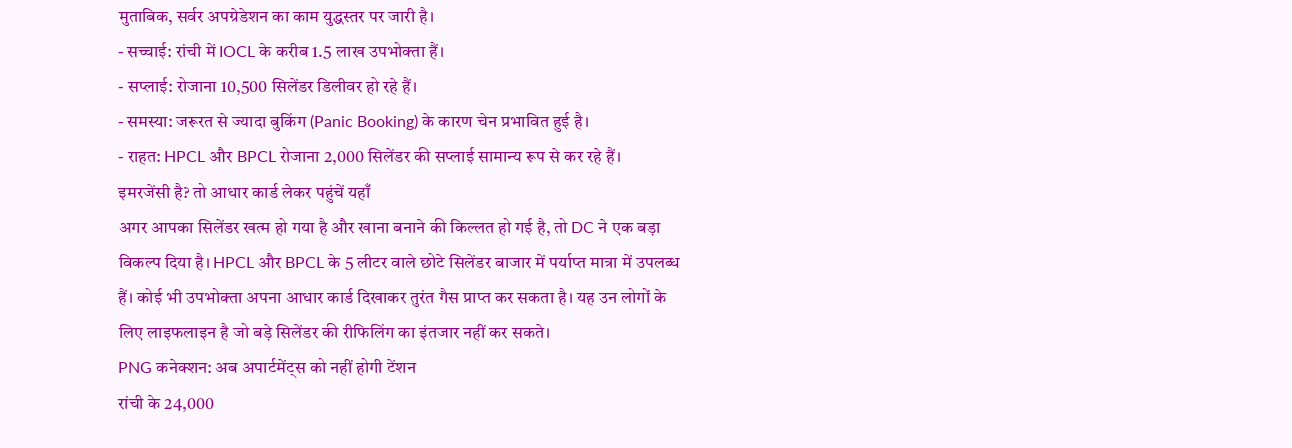मुताबिक, सर्वर अपग्रेडेशन का काम युद्धस्तर पर जारी है।
- सच्चाई: रांची में IOCL के करीब 1.5 लाख उपभोक्ता हैं।
- सप्लाई: रोजाना 10,500 सिलेंडर डिलीवर हो रहे हैं।
- समस्या: जरूरत से ज्यादा बुकिंग (Panic Booking) के कारण चेन प्रभावित हुई है।
- राहत: HPCL और BPCL रोजाना 2,000 सिलेंडर की सप्लाई सामान्य रूप से कर रहे हैं।
इमरजेंसी है? तो आधार कार्ड लेकर पहुंचें यहाँ
अगर आपका सिलेंडर खत्म हो गया है और खाना बनाने की किल्लत हो गई है, तो DC ने एक बड़ा विकल्प दिया है। HPCL और BPCL के 5 लीटर वाले छोटे सिलेंडर बाजार में पर्याप्त मात्रा में उपलब्ध हैं। कोई भी उपभोक्ता अपना आधार कार्ड दिखाकर तुरंत गैस प्राप्त कर सकता है। यह उन लोगों के लिए लाइफलाइन है जो बड़े सिलेंडर की रीफिलिंग का इंतजार नहीं कर सकते।
PNG कनेक्शन: अब अपार्टमेंट्स को नहीं होगी टेंशन
रांची के 24,000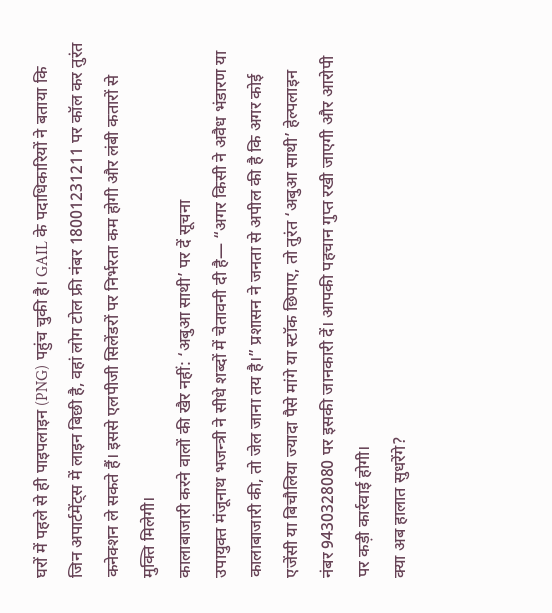घरों में पहले से ही पाइपलाइन (PNG) पहुंच चुकी है। GAIL के पदाधिकारियों ने बताया कि जिन अपार्टमेंट्स में लाइन बिछी है, वहां लोग टोल फ्री नंबर 18001231211 पर कॉल कर तुरंत कनेक्शन ले सकते हैं। इससे एलपीजी सिलेंडरों पर निर्भरता कम होगी और लंबी कतारों से मुक्ति मिलेगी।
कालाबाजारी करने वालों की खैर नहीं: ‘अबुआ साथी’ पर दें सूचना
उपायुक्त मंजूनाथ भजन्त्री ने सीधे शब्दों में चेतावनी दी है— “अगर किसी ने अवैध भंडारण या कालाबाजारी की, तो जेल जाना तय है।” प्रशासन ने जनता से अपील की है कि अगर कोई एजेंसी या बिचौलिया ज्यादा पैसे मांगे या स्टॉक छिपाए, तो तुरंत ‘अबुआ साथी’ हेल्पलाइन नंबर 9430328080 पर इसकी जानकारी दें। आपकी पहचान गुप्त रखी जाएगी और आरोपी पर कड़ी कार्रवाई होगी।
क्या अब हालात सुधरेंगे?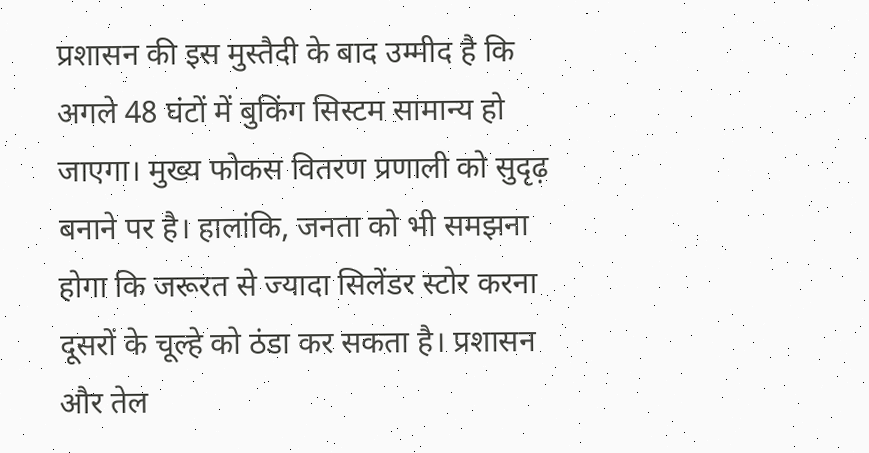प्रशासन की इस मुस्तैदी के बाद उम्मीद है कि अगले 48 घंटों में बुकिंग सिस्टम सामान्य हो जाएगा। मुख्य फोकस वितरण प्रणाली को सुदृढ़ बनाने पर है। हालांकि, जनता को भी समझना होगा कि जरूरत से ज्यादा सिलेंडर स्टोर करना दूसरों के चूल्हे को ठंडा कर सकता है। प्रशासन और तेल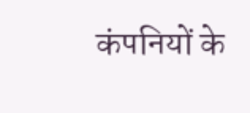कंपनियों के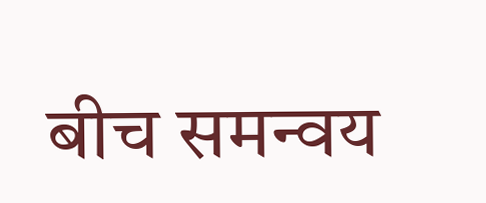बीच समन्वय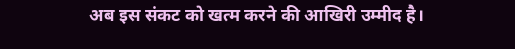अब इस संकट को खत्म करने की आखिरी उम्मीद है।